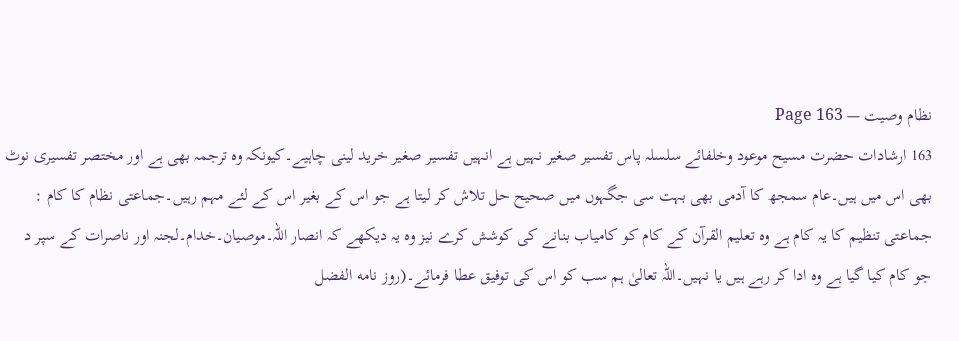نظام وصیت — Page 163
163 ارشادات حضرت مسیح موعود وخلفائے سلسلہ پاس تفسیر صغیر نہیں ہے انہیں تفسیر صغیر خرید لینی چاہیے۔کیونکہ وہ ترجمہ بھی ہے اور مختصر تفسیری نوٹ بھی اس میں ہیں۔عام سمجھ کا آدمی بھی بہت سی جگہوں میں صحیح حل تلاش کر لیتا ہے جو اس کے بغیر اس کے لئے مہم رہیں۔جماعتی نظام کا کام : جماعتی تنظیم کا یہ کام ہے وہ تعلیم القرآن کے کام کو کامیاب بنانے کی کوشش کرے نیز وہ یہ دیکھے کہ انصار اللہ۔موصیان۔خدام۔لجنہ اور ناصرات کے سپر د جو کام کیا گیا ہے وہ ادا کر رہے ہیں یا نہیں۔اللہ تعالیٰ ہم سب کو اس کی توفیق عطا فرمائے۔(روز نامه الفضل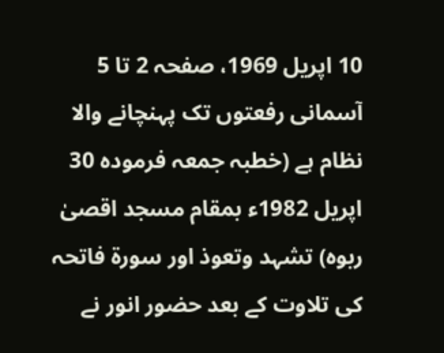10 اپریل 1969، صفحہ 2 تا 5 آسمانی رفعتوں تک پہنچانے والا نظام ہے (خطبہ جمعہ فرمودہ 30 اپریل 1982ء بمقام مسجد اقصیٰ ربوہ) تشہد وتعوذ اور سورۃ فاتحہ کی تلاوت کے بعد حضور انور نے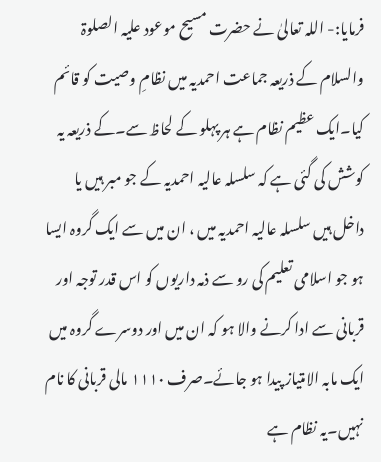فرمایا:- اللہ تعالیٰ نے حضرت مسیح موعود علیہ الصلوۃ والسلام کے ذریعہ جماعت احمدیہ میں نظامِ وصیت کو قائم کیا۔ایک عظیم نظام ہے ہر پہلو کے لحاظ سے۔کے ذریعہ یہ کوشش کی گئی ہے کہ سلسلہ عالیہ احمدیہ کے جو مبر ہیں یا داخل ہیں سلسلہ عالیہ احمدیہ میں ، ان میں سے ایک گروہ ایسا ہو جو اسلامی تعلیم کی رو سے ذمہ داریوں کو اس قدر توجہ اور قربانی سے ادا کرنے والا ہو کہ ان میں اور دوسرے گروہ میں ایک مابہ الامتیاز پیدا ہو جائے۔صرف ۱۱۱۰ مالی قربانی کا نام نہیں۔یہ نظام ہے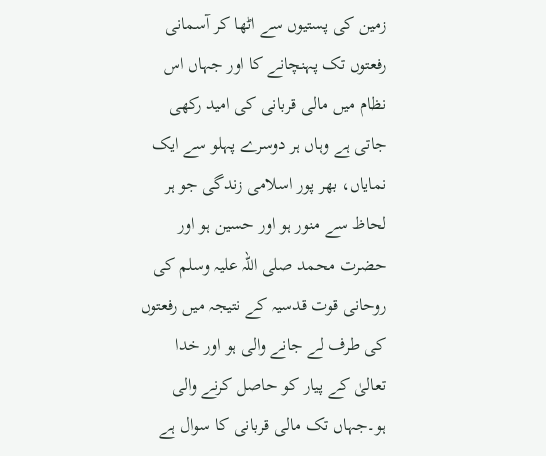زمین کی پستیوں سے اٹھا کر آسمانی رفعتوں تک پہنچانے کا اور جہاں اس نظام میں مالی قربانی کی امید رکھی جاتی ہے وہاں ہر دوسرے پہلو سے ایک نمایاں، بھر پور اسلامی زندگی جو ہر لحاظ سے منور ہو اور حسین ہو اور حضرت محمد صلی اللہ علیہ وسلم کی روحانی قوت قدسیہ کے نتیجہ میں رفعتوں کی طرف لے جانے والی ہو اور خدا تعالیٰ کے پیار کو حاصل کرنے والی ہو۔جہاں تک مالی قربانی کا سوال ہے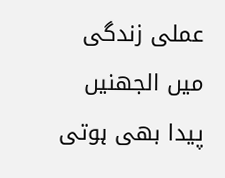عملی زندگی میں الجھنیں پیدا بھی ہوتی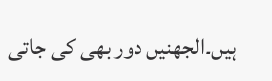ہیں۔الجھنیں دور بھی کی جاتی